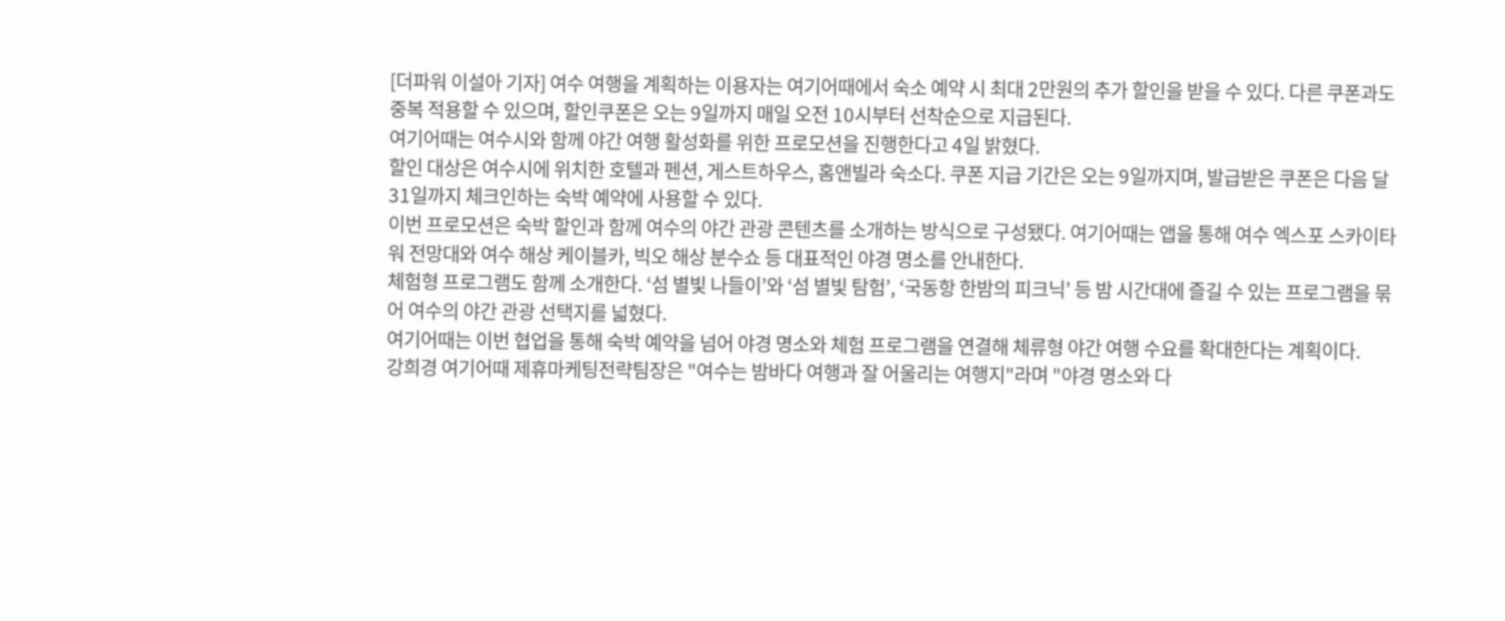[더파워 이설아 기자] 여수 여행을 계획하는 이용자는 여기어때에서 숙소 예약 시 최대 2만원의 추가 할인을 받을 수 있다. 다른 쿠폰과도 중복 적용할 수 있으며, 할인쿠폰은 오는 9일까지 매일 오전 10시부터 선착순으로 지급된다.
여기어때는 여수시와 함께 야간 여행 활성화를 위한 프로모션을 진행한다고 4일 밝혔다.
할인 대상은 여수시에 위치한 호텔과 펜션, 게스트하우스, 홈앤빌라 숙소다. 쿠폰 지급 기간은 오는 9일까지며, 발급받은 쿠폰은 다음 달 31일까지 체크인하는 숙박 예약에 사용할 수 있다.
이번 프로모션은 숙박 할인과 함께 여수의 야간 관광 콘텐츠를 소개하는 방식으로 구성됐다. 여기어때는 앱을 통해 여수 엑스포 스카이타워 전망대와 여수 해상 케이블카, 빅오 해상 분수쇼 등 대표적인 야경 명소를 안내한다.
체험형 프로그램도 함께 소개한다. ‘섬 별빛 나들이’와 ‘섬 별빛 탐험’, ‘국동항 한밤의 피크닉’ 등 밤 시간대에 즐길 수 있는 프로그램을 묶어 여수의 야간 관광 선택지를 넓혔다.
여기어때는 이번 협업을 통해 숙박 예약을 넘어 야경 명소와 체험 프로그램을 연결해 체류형 야간 여행 수요를 확대한다는 계획이다.
강희경 여기어때 제휴마케팅전략팀장은 "여수는 밤바다 여행과 잘 어울리는 여행지"라며 "야경 명소와 다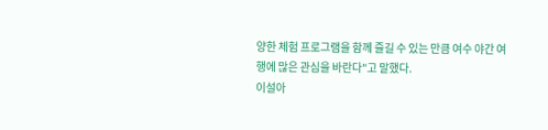양한 체험 프로그램을 함께 즐길 수 있는 만큼 여수 야간 여행에 많은 관심을 바란다"고 말했다.
이설아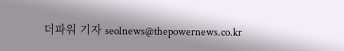더파워 기자 seolnews@thepowernews.co.kr